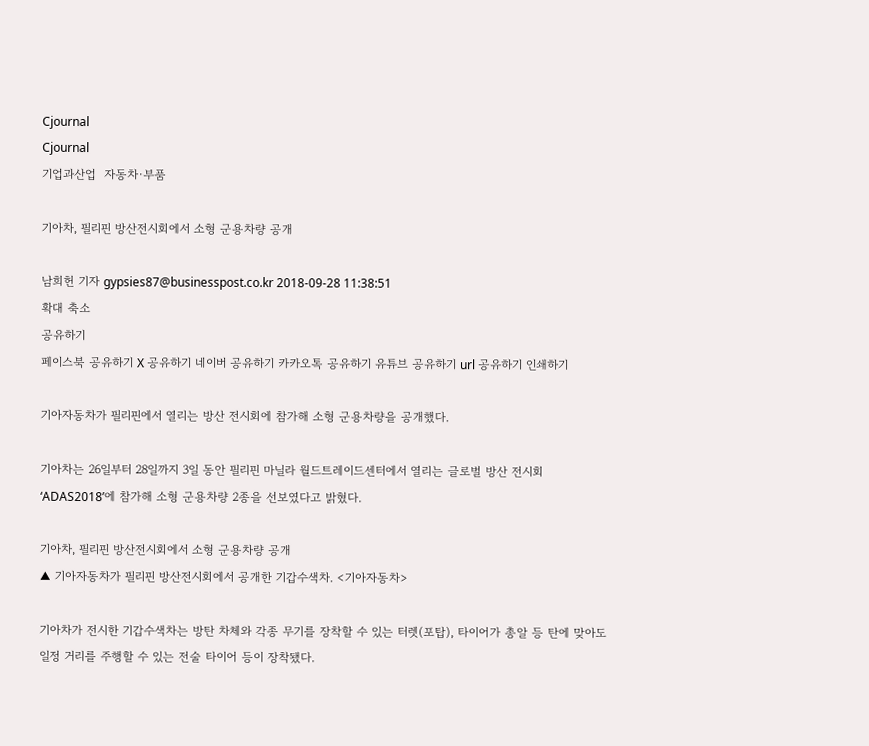Cjournal
Cjournal
기업과산업  자동차·부품

기아차, 필리핀 방산전시회에서 소형 군용차량 공개

남희헌 기자 gypsies87@businesspost.co.kr 2018-09-28 11:38:51
확대 축소
공유하기
페이스북 공유하기 X 공유하기 네이버 공유하기 카카오톡 공유하기 유튜브 공유하기 url 공유하기 인쇄하기

기아자동차가 필리핀에서 열리는 방산 전시회에 참가해 소형 군용차량을 공개했다.

기아차는 26일부터 28일까지 3일 동안 필리핀 마닐라 월드트레이드센터에서 열리는 글로벌 방산 전시회 ‘ADAS2018’에 참가해 소형 군용차량 2종을 선보였다고 밝혔다.

기아차, 필리핀 방산전시회에서 소형 군용차량 공개
▲ 기아자동차가 필리핀 방산전시회에서 공개한 기갑수색차. <기아자동차>

기아차가 전시한 기갑수색차는 방탄 차체와 각종 무기를 장착할 수 있는 터렛(포탑), 타이어가 총알 등 탄에 맞아도 일정 거리를 주행할 수 있는 전술 타이어 등이 장착됐다.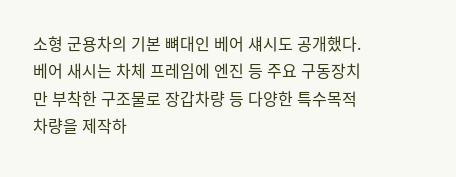소형 군용차의 기본 뼈대인 베어 섀시도 공개했다. 베어 새시는 차체 프레임에 엔진 등 주요 구동장치만 부착한 구조물로 장갑차량 등 다양한 특수목적차량을 제작하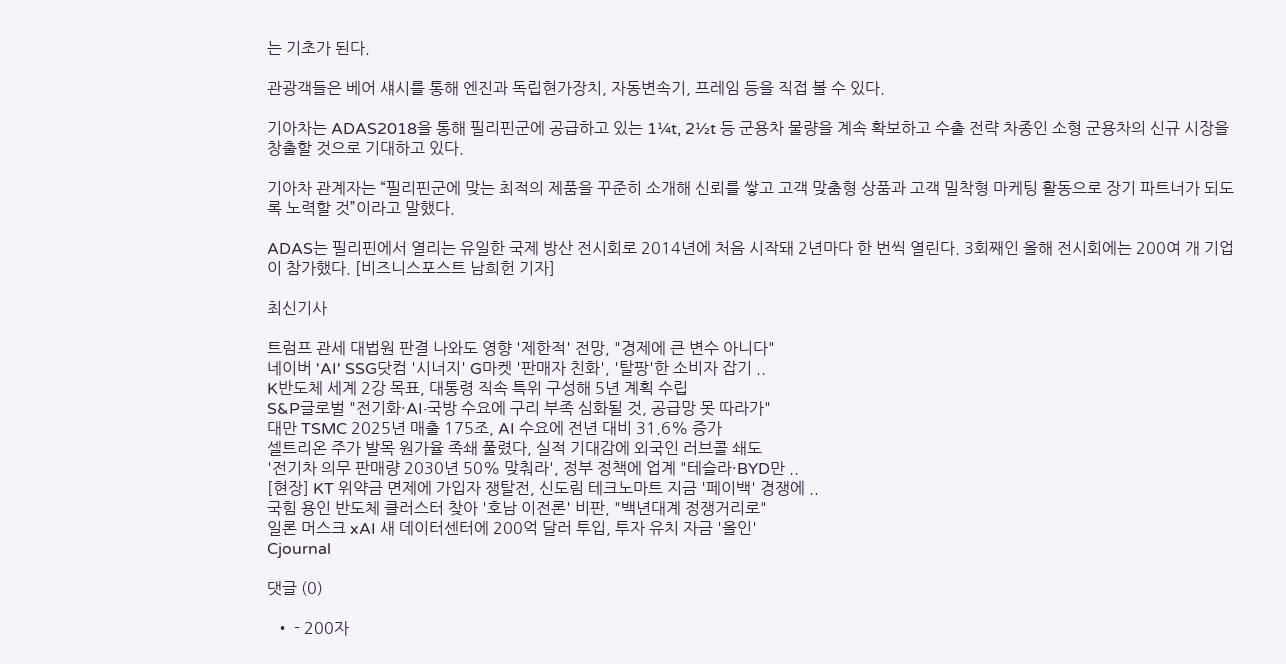는 기초가 된다.

관광객들은 베어 섀시를 통해 엔진과 독립현가장치, 자동변속기, 프레임 등을 직접 볼 수 있다.

기아차는 ADAS2018을 통해 필리핀군에 공급하고 있는 1¼t, 2½t 등 군용차 물량을 계속 확보하고 수출 전략 차종인 소형 군용차의 신규 시장을 창출할 것으로 기대하고 있다.

기아차 관계자는 “필리핀군에 맞는 최적의 제품을 꾸준히 소개해 신뢰를 쌓고 고객 맞춤형 상품과 고객 밀착형 마케팅 활동으로 장기 파트너가 되도록 노력할 것”이라고 말했다.

ADAS는 필리핀에서 열리는 유일한 국제 방산 전시회로 2014년에 처음 시작돼 2년마다 한 번씩 열린다. 3회째인 올해 전시회에는 200여 개 기업이 참가했다. [비즈니스포스트 남희헌 기자]

최신기사

트럼프 관세 대법원 판결 나와도 영향 '제한적' 전망, "경제에 큰 변수 아니다"
네이버 'AI' SSG닷컴 '시너지' G마켓 '판매자 친화', '탈팡'한 소비자 잡기 ..
K반도체 세계 2강 목표, 대통령 직속 특위 구성해 5년 계획 수립
S&P글로벌 "전기화·AI·국방 수요에 구리 부족 심화될 것, 공급망 못 따라가"
대만 TSMC 2025년 매출 175조, AI 수요에 전년 대비 31.6% 증가
셀트리온 주가 발목 원가율 족쇄 풀렸다, 실적 기대감에 외국인 러브콜 쇄도
'전기차 의무 판매량 2030년 50% 맞춰라', 정부 정책에 업계 "테슬라·BYD만 ..
[현장] KT 위약금 면제에 가입자 쟁탈전, 신도림 테크노마트 지금 '페이백' 경쟁에 ..
국힘 용인 반도체 클러스터 찾아 '호남 이전론' 비판, "백년대계 정쟁거리로"
일론 머스크 xAI 새 데이터센터에 200억 달러 투입, 투자 유치 자금 '올인'
Cjournal

댓글 (0)

  • - 200자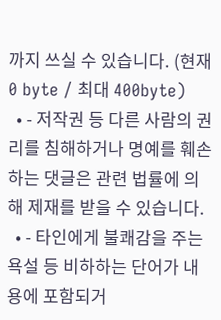까지 쓰실 수 있습니다. (현재 0 byte / 최대 400byte)
  • - 저작권 등 다른 사람의 권리를 침해하거나 명예를 훼손하는 댓글은 관련 법률에 의해 제재를 받을 수 있습니다.
  • - 타인에게 불쾌감을 주는 욕설 등 비하하는 단어가 내용에 포함되거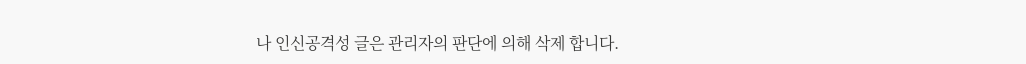나 인신공격성 글은 관리자의 판단에 의해 삭제 합니다.